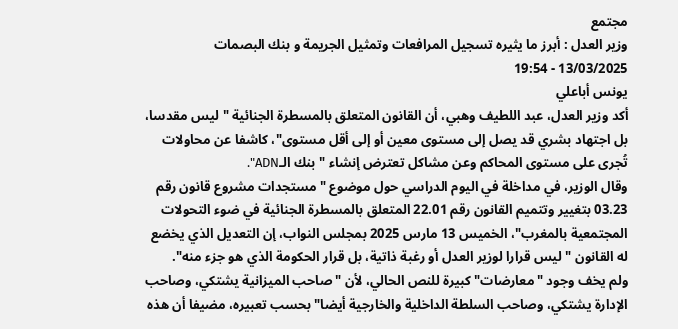مجتمع
وزير العدل : أبرز ما يثيره تسجيل المرافعات وتمثيل الجريمة و بنك البصمات
13/03/2025 - 19:54
يونس أباعلي
أكد وزير العدل، عبد اللطيف وهبي، أن القانون المتعلق بالمسطرة الجنائية "ليس مقدسا، بل اجتهاد بشري قد يصل إلى مستوى معين أو إلى أقل مستوى"، كاشفا عن محاولات تُجرى على مستوى المحاكم وعن مشاكل تعترض إنشاء "بنك الـADN".
وقال الوزير، في مداخلة في اليوم الدراسي حول موضوع "مستجدات مشروع قانون رقم 03.23 بتغيير وتتميم القانون رقم 22.01 المتعلق بالمسطرة الجنائية في ضوء التحولات المجتمعية بالمغرب"، الخميس 13 مارس 2025 بمجلس النواب، إن التعديل الذي يخضع له القانون "ليس قرارا لوزير العدل أو رغبة ذاتية، بل قرار الحكومة الذي هو جزء منه".
ولم يخف وجود "معارضات" كبيرة للنص الحالي، لأن "صاحب الميزانية يشتكي، وصاحب الإدارة يشتكي، وصاحب السلطة الداخلية والخارجية أيضا" بحسب تعبيره، مضيفا أن هذه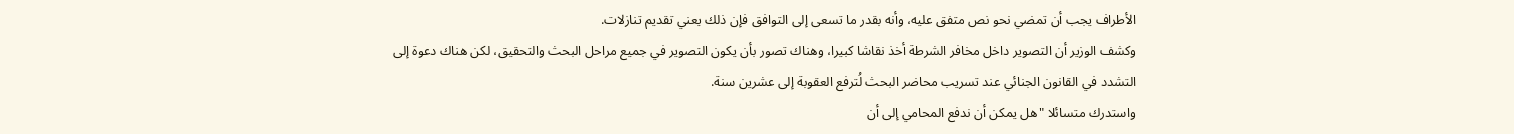الأطراف يجب أن تمضي نحو نص متفق عليه، وأنه بقدر ما تسعى إلى التوافق فإن ذلك يعني تقديم تنازلات.
وكشف الوزير أن التصوير داخل مخافر الشرطة أخذ نقاشا كبيرا، وهناك تصور بأن يكون التصوير في جميع مراحل البحث والتحقيق، لكن هناك دعوة إلى التشدد في القانون الجنائي عند تسريب محاضر البحث لُترفع العقوبة إلى عشرين سنة.
واستدرك متسائلا "هل يمكن أن ندفع المحامي إلى أن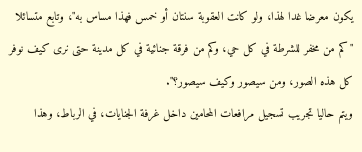يكون معرضا غدا لهذا، ولو كانت العقوبة سنتان أو خمس فهذا مساس به"، وتابع متسائلا "كم من مخفر للشرطة في كل حي، وكم من فرقة جنائية في كل مدينة حتى نرى كيف نوفر كل هذه الصور، ومن سيصور وكيف سيصور؟".
ويتم حاليا تجريب تسجيل مرافعات المحامين داخل غرفة الجنايات، في الرباط، وهذا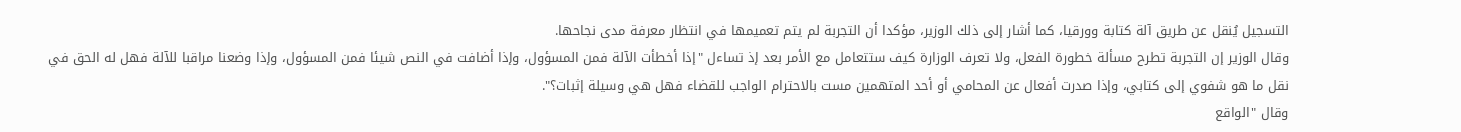التسجيل يُنقل عن طريق آلة كتابة وورقيا، كما أشار إلى ذلك الوزير، مؤكدا أن التجربة لم يتم تعميمها في انتظار معرفة مدى نجاحها.
وقال الوزير إن التجربة تطرح مسألة خطورة الفعل، ولا تعرف الوزارة كيف ستتعامل مع الأمر بعد إذ تساءل "إذا أخطأت الآلة فمن المسؤول، وإذا أضافت في النص شيئا فمن المسؤول، وإذا وضعنا مراقبا للآلة فهل له الحق في نقل ما هو شفوي إلى كتابي، وإذا صدرت أفعال عن المحامي أو أحد المتهمين مست بالاحترام الواجب للقضاء فهل هي وسيلة إثبات؟".
وقال "الواقع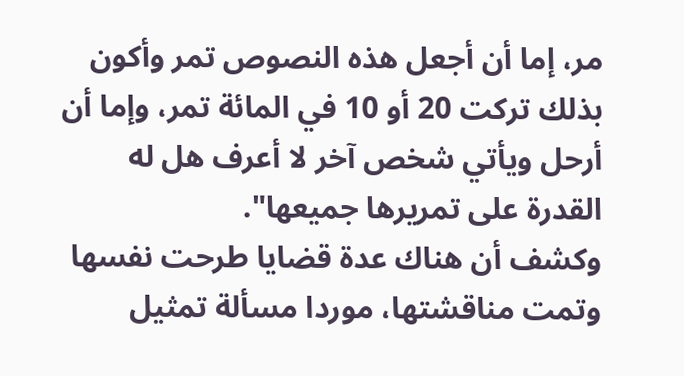مر، إما أن أجعل هذه النصوص تمر وأكون بذلك تركت 20 أو 10 في المائة تمر، وإما أن أرحل ويأتي شخص آخر لا أعرف هل له القدرة على تمريرها جميعها".
وكشف أن هناك عدة قضايا طرحت نفسها وتمت مناقشتها، موردا مسألة تمثيل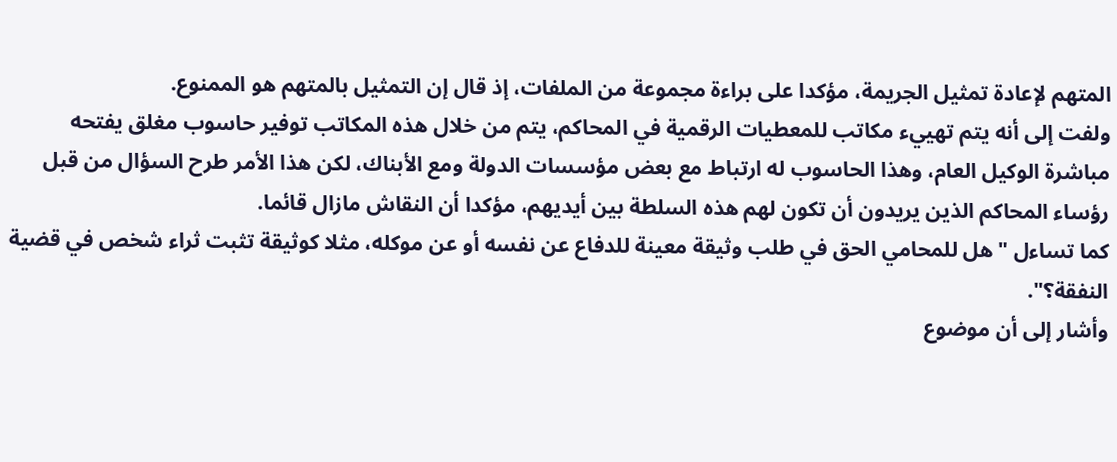المتهم لإعادة تمثيل الجريمة، مؤكدا على براءة مجموعة من الملفات، إذ قال إن التمثيل بالمتهم هو الممنوع.
ولفت إلى أنه يتم تهييء مكاتب للمعطيات الرقمية في المحاكم، يتم من خلال هذه المكاتب توفير حاسوب مغلق يفتحه مباشرة الوكيل العام، وهذا الحاسوب له ارتباط مع بعض مؤسسات الدولة ومع الأبناك، لكن هذا الأمر طرح السؤال من قبل رؤساء المحاكم الذين يريدون أن تكون لهم هذه السلطة بين أيديهم، مؤكدا أن النقاش مازال قائما.
كما تساءل "هل للمحامي الحق في طلب وثيقة معينة للدفاع عن نفسه أو عن موكله، مثلا كوثيقة تثبت ثراء شخص في قضية النفقة؟".
وأشار إلى أن موضوع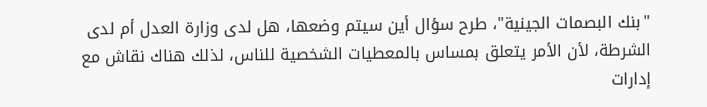"بنك البصمات الجينية"، طرح سؤال أين سيتم وضعها، هل لدى وزارة العدل أم لدى الشرطة، لأن الأمر يتعلق بمساس بالمعطيات الشخصية للناس، لذلك هناك نقاش مع إدارات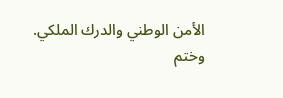الأمن الوطني والدرك الملكي.
وختم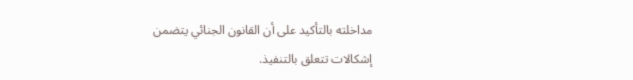مداخلته بالتأكيد على أن القانون الجنائي يتضمن إشكالات تتعلق بالتنفيذ.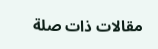مقالات ذات صلة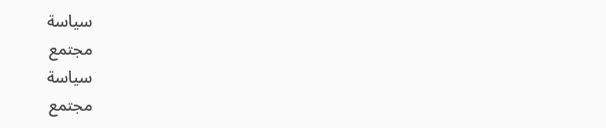سياسة
مجتمع
سياسة
مجتمع